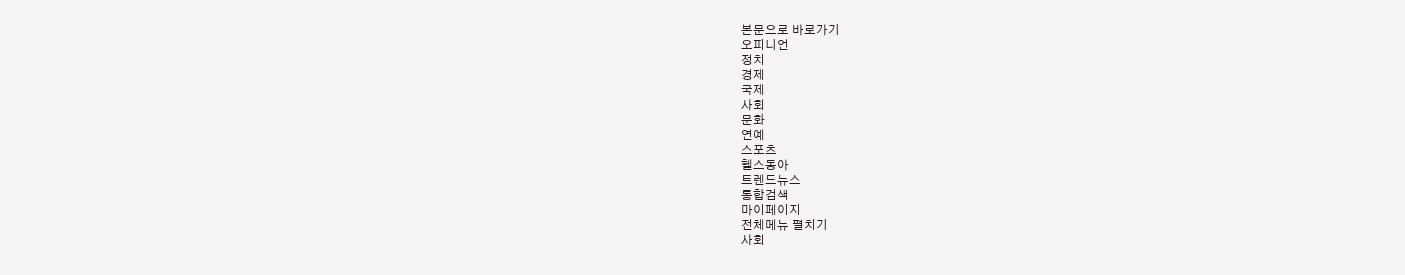본문으로 바로가기
오피니언
정치
경제
국제
사회
문화
연예
스포츠
헬스동아
트렌드뉴스
통합검색
마이페이지
전체메뉴 펼치기
사회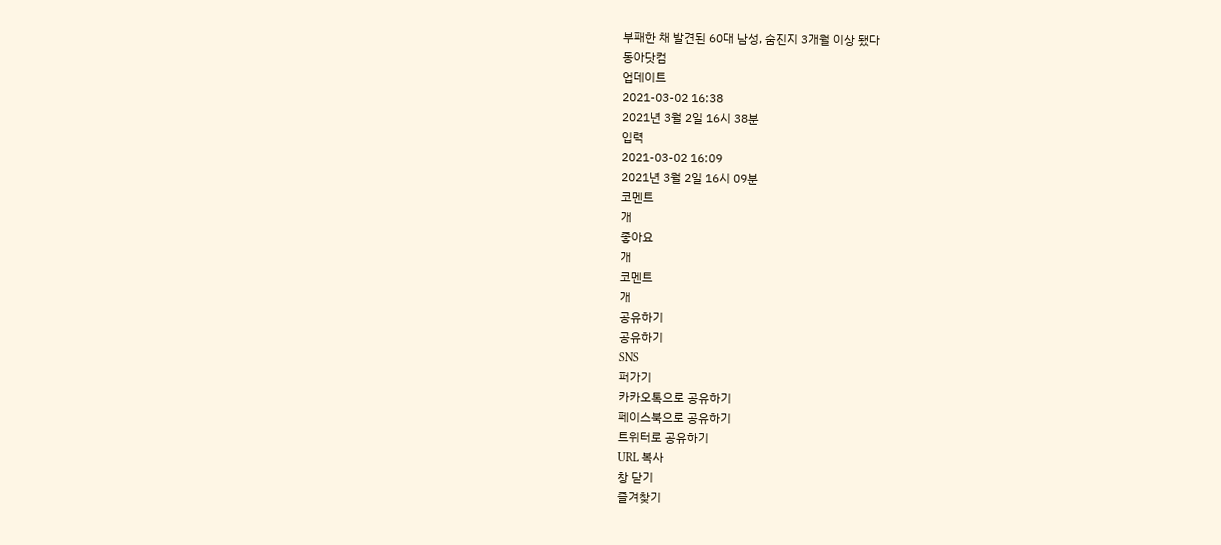부패한 채 발견된 60대 남성, 숨진지 3개월 이상 됐다
동아닷컴
업데이트
2021-03-02 16:38
2021년 3월 2일 16시 38분
입력
2021-03-02 16:09
2021년 3월 2일 16시 09분
코멘트
개
좋아요
개
코멘트
개
공유하기
공유하기
SNS
퍼가기
카카오톡으로 공유하기
페이스북으로 공유하기
트위터로 공유하기
URL 복사
창 닫기
즐겨찾기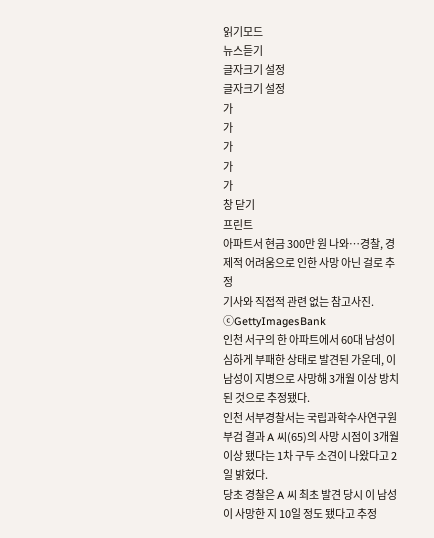읽기모드
뉴스듣기
글자크기 설정
글자크기 설정
가
가
가
가
가
창 닫기
프린트
아파트서 현금 300만 원 나와…경찰, 경제적 어려움으로 인한 사망 아닌 걸로 추정
기사와 직접적 관련 없는 참고사진. ⓒGettyImagesBank
인천 서구의 한 아파트에서 60대 남성이 심하게 부패한 상태로 발견된 가운데, 이 남성이 지병으로 사망해 3개월 이상 방치된 것으로 추정됐다.
인천 서부경찰서는 국립과학수사연구원 부검 결과 A 씨(65)의 사망 시점이 3개월 이상 됐다는 1차 구두 소견이 나왔다고 2일 밝혔다.
당초 경찰은 A 씨 최초 발견 당시 이 남성이 사망한 지 10일 정도 됐다고 추정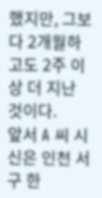했지만, 그보다 2개월하고도 2주 이상 더 지난 것이다.
앞서 A 씨 시신은 인천 서구 한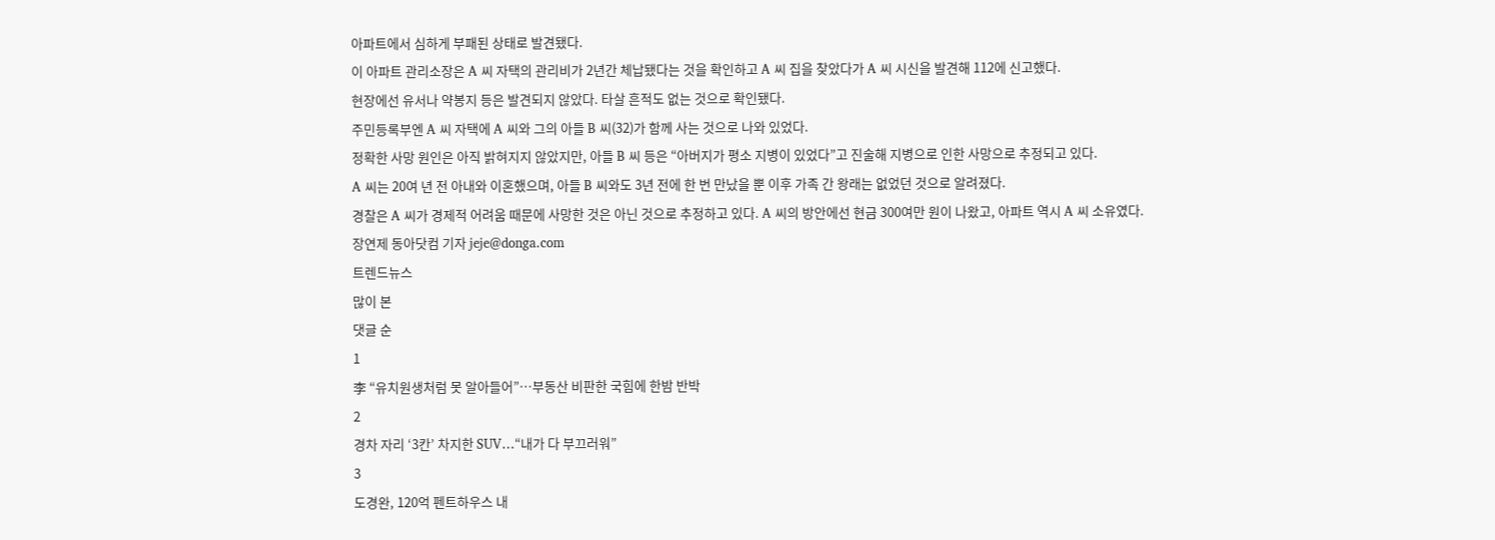아파트에서 심하게 부패된 상태로 발견됐다.
이 아파트 관리소장은 A 씨 자택의 관리비가 2년간 체납됐다는 것을 확인하고 A 씨 집을 찾았다가 A 씨 시신을 발견해 112에 신고했다.
현장에선 유서나 약봉지 등은 발견되지 않았다. 타살 흔적도 없는 것으로 확인됐다.
주민등록부엔 A 씨 자택에 A 씨와 그의 아들 B 씨(32)가 함께 사는 것으로 나와 있었다.
정확한 사망 원인은 아직 밝혀지지 않았지만, 아들 B 씨 등은 “아버지가 평소 지병이 있었다”고 진술해 지병으로 인한 사망으로 추정되고 있다.
A 씨는 20여 년 전 아내와 이혼했으며, 아들 B 씨와도 3년 전에 한 번 만났을 뿐 이후 가족 간 왕래는 없었던 것으로 알려졌다.
경찰은 A 씨가 경제적 어려움 때문에 사망한 것은 아닌 것으로 추정하고 있다. A 씨의 방안에선 현금 300여만 원이 나왔고, 아파트 역시 A 씨 소유였다.
장연제 동아닷컴 기자 jeje@donga.com
트렌드뉴스
많이 본
댓글 순
1
李 “유치원생처럼 못 알아들어”…부동산 비판한 국힘에 한밤 반박
2
경차 자리 ‘3칸’ 차지한 SUV…“내가 다 부끄러워”
3
도경완, 120억 펜트하우스 내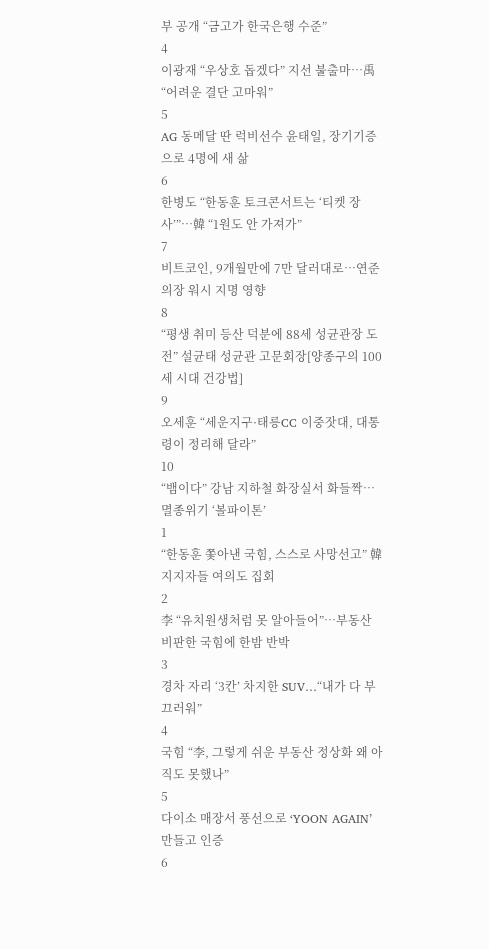부 공개 “금고가 한국은행 수준”
4
이광재 “우상호 돕겠다” 지선 불출마…禹 “어려운 결단 고마워”
5
AG 동메달 딴 럭비선수 윤태일, 장기기증으로 4명에 새 삶
6
한병도 “한동훈 토크콘서트는 ‘티켓 장사’”…韓 “1원도 안 가져가”
7
비트코인, 9개월만에 7만 달러대로…연준 의장 워시 지명 영향
8
“평생 취미 등산 덕분에 88세 성균관장 도전” 설균태 성균관 고문회장[양종구의 100세 시대 건강법]
9
오세훈 “세운지구·태릉CC 이중잣대, 대통령이 정리해 달라”
10
“뱀이다” 강남 지하철 화장실서 화들짝…멸종위기 ‘볼파이톤’
1
“한동훈 쫓아낸 국힘, 스스로 사망선고” 韓지지자들 여의도 집회
2
李 “유치원생처럼 못 알아들어”…부동산 비판한 국힘에 한밤 반박
3
경차 자리 ‘3칸’ 차지한 SUV…“내가 다 부끄러워”
4
국힘 “李, 그렇게 쉬운 부동산 정상화 왜 아직도 못했나”
5
다이소 매장서 풍선으로 ‘YOON AGAIN’ 만들고 인증
6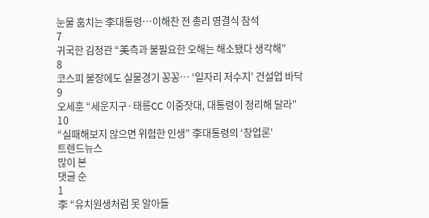눈물 훔치는 李대통령…이해찬 전 총리 영결식 참석
7
귀국한 김정관 “美측과 불필요한 오해는 해소됐다 생각해”
8
코스피 불장에도 실물경기 꽁꽁… ‘일자리 저수지’ 건설업 바닥
9
오세훈 “세운지구·태릉CC 이중잣대, 대통령이 정리해 달라”
10
“실패해보지 않으면 위험한 인생” 李대통령의 ‘창업론’
트렌드뉴스
많이 본
댓글 순
1
李 “유치원생처럼 못 알아들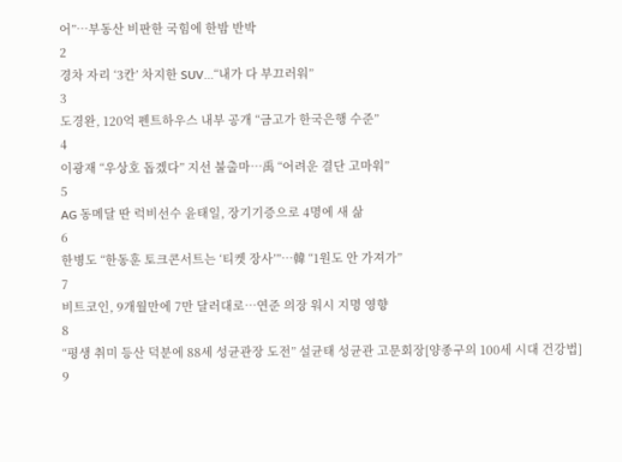어”…부동산 비판한 국힘에 한밤 반박
2
경차 자리 ‘3칸’ 차지한 SUV…“내가 다 부끄러워”
3
도경완, 120억 펜트하우스 내부 공개 “금고가 한국은행 수준”
4
이광재 “우상호 돕겠다” 지선 불출마…禹 “어려운 결단 고마워”
5
AG 동메달 딴 럭비선수 윤태일, 장기기증으로 4명에 새 삶
6
한병도 “한동훈 토크콘서트는 ‘티켓 장사’”…韓 “1원도 안 가져가”
7
비트코인, 9개월만에 7만 달러대로…연준 의장 워시 지명 영향
8
“평생 취미 등산 덕분에 88세 성균관장 도전” 설균태 성균관 고문회장[양종구의 100세 시대 건강법]
9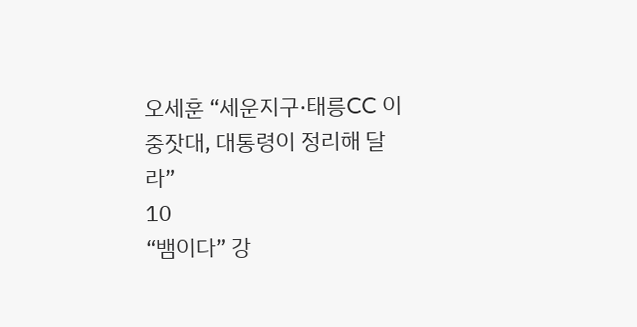오세훈 “세운지구·태릉CC 이중잣대, 대통령이 정리해 달라”
10
“뱀이다” 강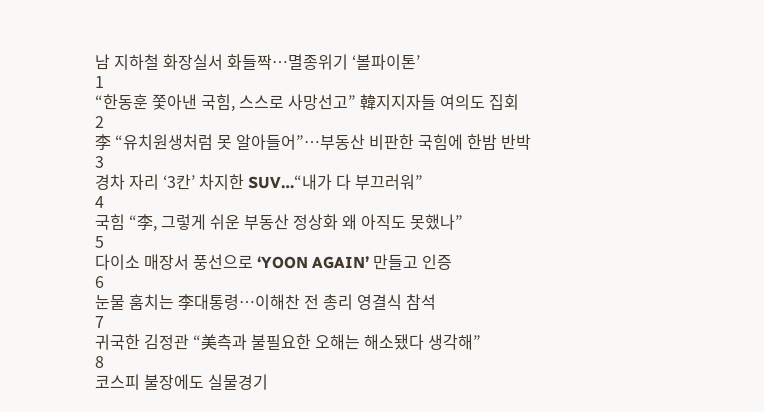남 지하철 화장실서 화들짝…멸종위기 ‘볼파이톤’
1
“한동훈 쫓아낸 국힘, 스스로 사망선고” 韓지지자들 여의도 집회
2
李 “유치원생처럼 못 알아들어”…부동산 비판한 국힘에 한밤 반박
3
경차 자리 ‘3칸’ 차지한 SUV…“내가 다 부끄러워”
4
국힘 “李, 그렇게 쉬운 부동산 정상화 왜 아직도 못했나”
5
다이소 매장서 풍선으로 ‘YOON AGAIN’ 만들고 인증
6
눈물 훔치는 李대통령…이해찬 전 총리 영결식 참석
7
귀국한 김정관 “美측과 불필요한 오해는 해소됐다 생각해”
8
코스피 불장에도 실물경기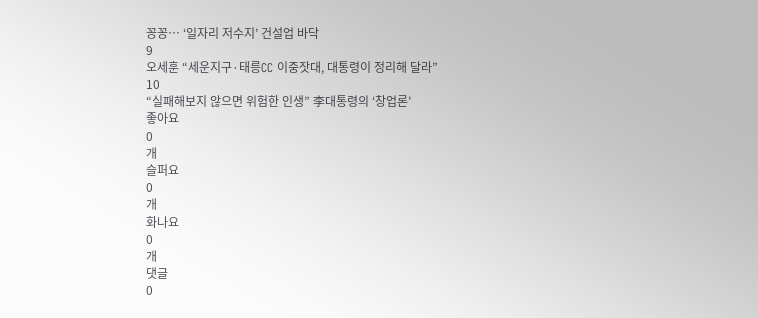꽁꽁… ‘일자리 저수지’ 건설업 바닥
9
오세훈 “세운지구·태릉CC 이중잣대, 대통령이 정리해 달라”
10
“실패해보지 않으면 위험한 인생” 李대통령의 ‘창업론’
좋아요
0
개
슬퍼요
0
개
화나요
0
개
댓글
0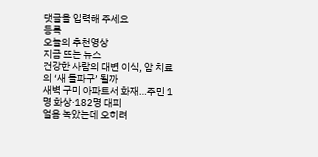댓글을 입력해 주세요
등록
오늘의 추천영상
지금 뜨는 뉴스
건강한 사람의 대변 이식, 암 치료의 ‘새 돌파구’ 될까
새벽 구미 아파트서 화재…주민 1명 화상·182명 대피
얼음 녹았는데 오히려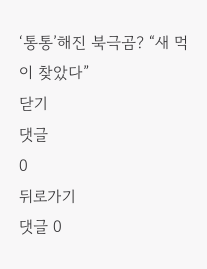‘통통’해진 북극곰? “새 먹이 찾았다”
닫기
댓글
0
뒤로가기
댓글 0